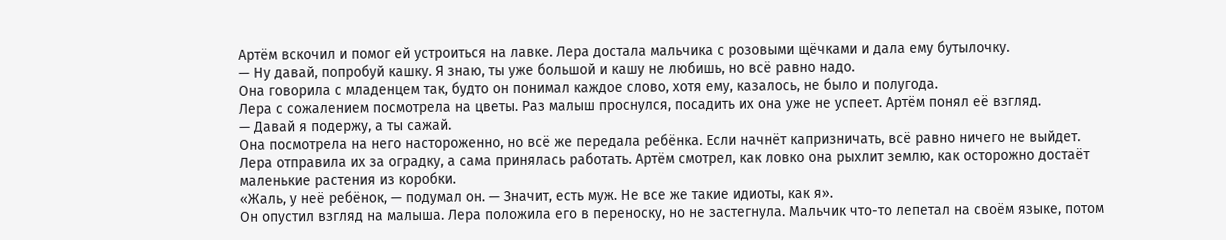Артём вскочил и помог ей устроиться на лавке. Лера достала мальчика с розовыми щёчками и дала ему бутылочку.
— Ну давай, попробуй кашку. Я знаю, ты уже большой и кашу не любишь, но всё равно надо.
Она говорила с младенцем так, будто он понимал каждое слово, хотя ему, казалось, не было и полугода.
Лера с сожалением посмотрела на цветы. Раз малыш проснулся, посадить их она уже не успеет. Артём понял её взгляд.
— Давай я подержу, а ты сажай.
Она посмотрела на него настороженно, но всё же передала ребёнка. Если начнёт капризничать, всё равно ничего не выйдет.
Лера отправила их за оградку, а сама принялась работать. Артём смотрел, как ловко она рыхлит землю, как осторожно достаёт маленькие растения из коробки.
«Жаль, у неё ребёнок, — подумал он. — Значит, есть муж. Не все же такие идиоты, как я».
Он опустил взгляд на малыша. Лера положила его в переноску, но не застегнула. Мальчик что-то лепетал на своём языке, потом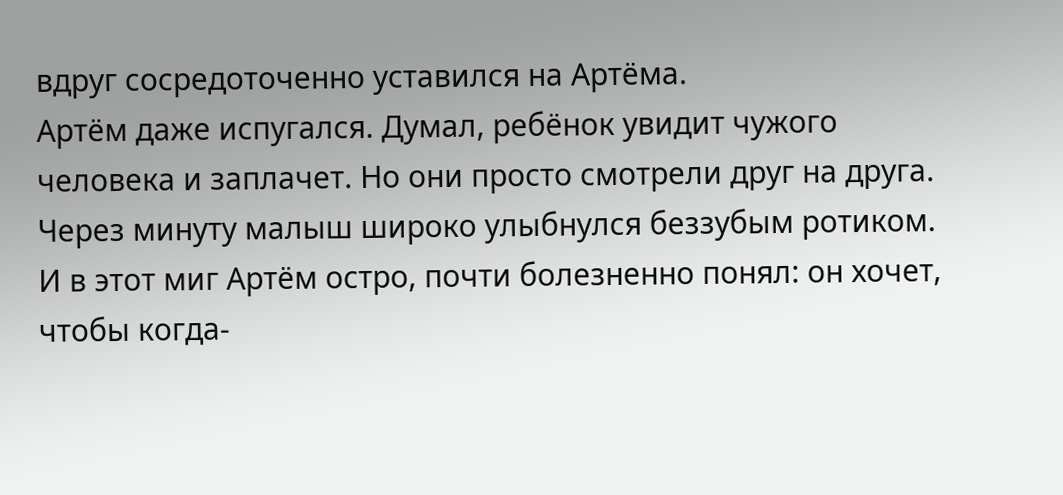вдруг сосредоточенно уставился на Артёма.
Артём даже испугался. Думал, ребёнок увидит чужого человека и заплачет. Но они просто смотрели друг на друга. Через минуту малыш широко улыбнулся беззубым ротиком.
И в этот миг Артём остро, почти болезненно понял: он хочет, чтобы когда-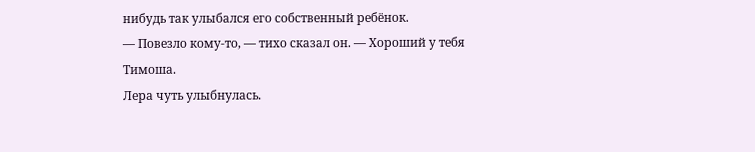нибудь так улыбался его собственный ребёнок.
— Повезло кому-то, — тихо сказал он. — Хороший у тебя Тимоша.
Лера чуть улыбнулась.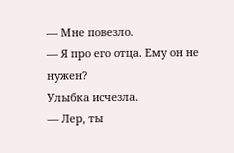— Мне повезло.
— Я про его отца. Ему он не нужен?
Улыбка исчезла.
— Лер, ты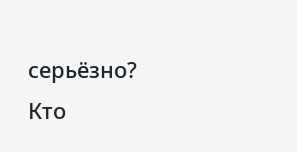серьёзно? Кто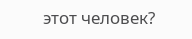этот человек?